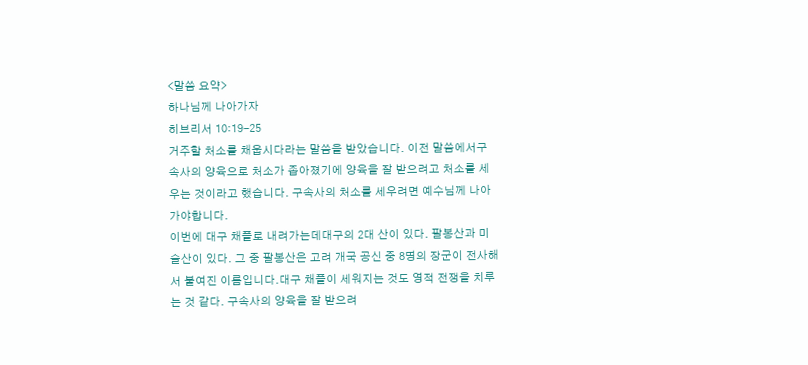<말씀 요약>
하나님께 나아가자
히브리서 10:19-25
거주할 처소를 채웁시다라는 말씀을 받았습니다. 이전 말씀에서구속사의 양육으로 처소가 좁아졌기에 양육을 잘 받으려고 처소를 세우는 것이라고 했습니다. 구속사의 처소를 세우려면 예수님께 나아가야합니다.
이번에 대구 채플로 내려가는데대구의 2대 산이 있다. 팔봉산과 미슬산이 있다. 그 중 팔봉산은 고려 개국 공신 중 8명의 장군이 전사해서 붙여진 이름입니다.대구 채플이 세워지는 것도 영적 전쟁을 치루는 것 같다. 구속사의 양육을 잘 받으려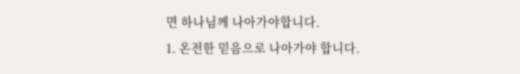면 하나님께 나아가야합니다.
1. 온전한 믿음으로 나아가야 합니다.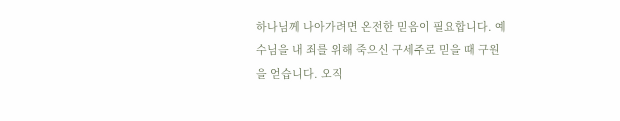하나님께 나아가려면 온전한 믿음이 필요합니다. 예수님을 내 죄를 위해 죽으신 구세주로 믿을 때 구원을 얻습니다. 오직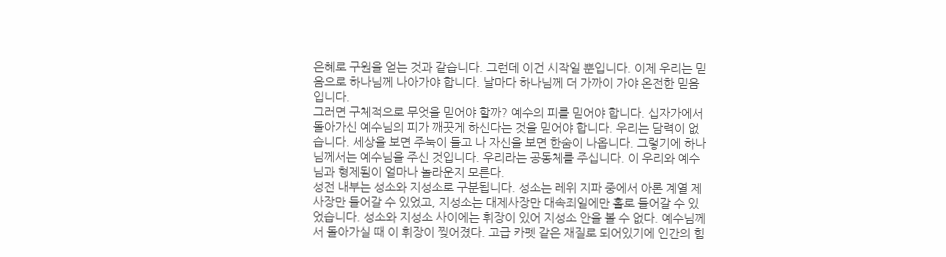은혜로 구원을 얻는 것과 같습니다. 그런데 이건 시작일 뿐입니다. 이제 우리는 믿음으로 하나님께 나아가야 합니다. 날마다 하나님께 더 가까이 가야 온전한 믿음입니다.
그러면 구체적으로 무엇을 믿어야 할까? 예수의 피를 믿어야 합니다. 십자가에서 돌아가신 예수님의 피가 깨끗게 하신다는 것을 믿어야 합니다. 우리는 담력이 없습니다. 세상을 보면 주눅이 들고 나 자신을 보면 한숨이 나옵니다. 그렇기에 하나님께서는 예수님을 주신 것입니다. 우리라는 공동체를 주십니다. 이 우리와 예수님과 형제됨이 얼마나 놀라운지 모른다.
성전 내부는 성소와 지성소로 구분됩니다. 성소는 레위 지파 중에서 아론 계열 제사장만 들어갈 수 있었고, 지성소는 대제사장만 대속죄일에만 홀로 들어갈 수 있었습니다. 성소와 지성소 사이에는 휘장이 있어 지성소 안을 볼 수 없다. 예수님께서 돌아가실 때 이 휘장이 찢어졌다. 고급 카펫 같은 재질로 되어있기에 인간의 힘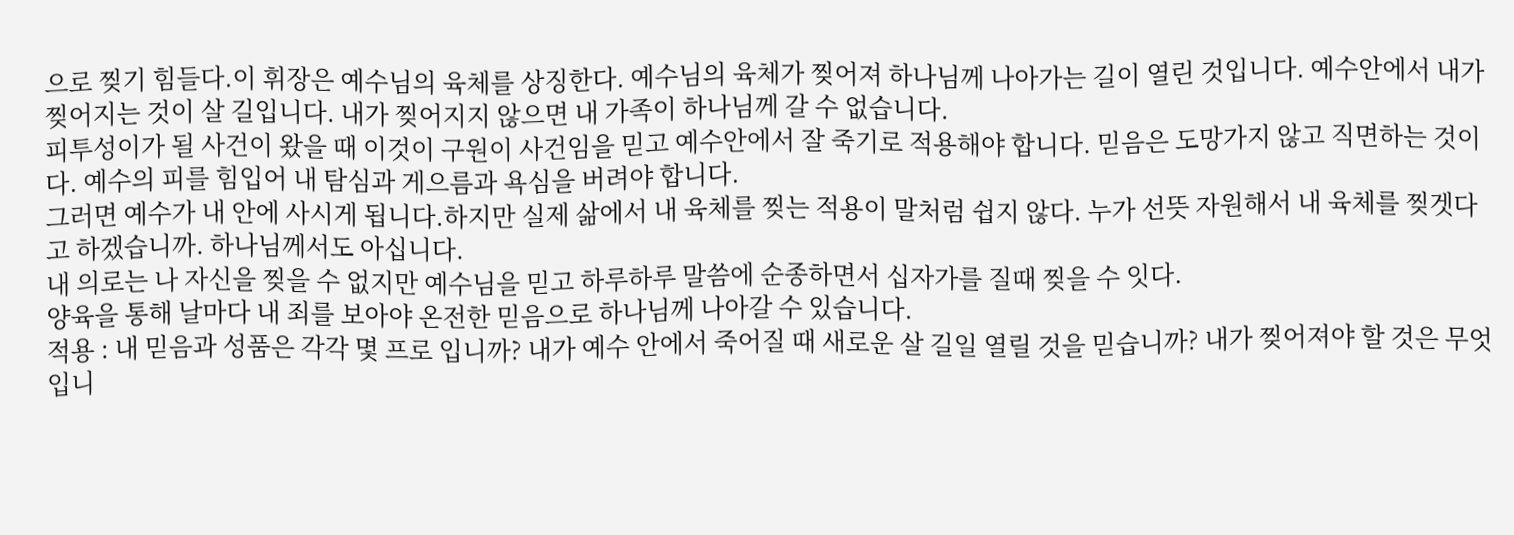으로 찢기 힘들다.이 휘장은 예수님의 육체를 상징한다. 예수님의 육체가 찢어져 하나님께 나아가는 길이 열린 것입니다. 예수안에서 내가 찢어지는 것이 살 길입니다. 내가 찢어지지 않으면 내 가족이 하나님께 갈 수 없습니다.
피투성이가 될 사건이 왔을 때 이것이 구원이 사건임을 믿고 예수안에서 잘 죽기로 적용해야 합니다. 믿음은 도망가지 않고 직면하는 것이다. 예수의 피를 힘입어 내 탐심과 게으름과 욕심을 버려야 합니다.
그러면 예수가 내 안에 사시게 됩니다.하지만 실제 삶에서 내 육체를 찢는 적용이 말처럼 쉽지 않다. 누가 선뜻 자원해서 내 육체를 찢겟다고 하겠습니까. 하나님께서도 아십니다.
내 의로는 나 자신을 찢을 수 없지만 예수님을 믿고 하루하루 말씀에 순종하면서 십자가를 질때 찢을 수 잇다.
양육을 통해 날마다 내 죄를 보아야 온전한 믿음으로 하나님께 나아갈 수 있습니다.
적용 : 내 믿음과 성품은 각각 몇 프로 입니까? 내가 예수 안에서 죽어질 때 새로운 살 길일 열릴 것을 믿습니까? 내가 찢어져야 할 것은 무엇입니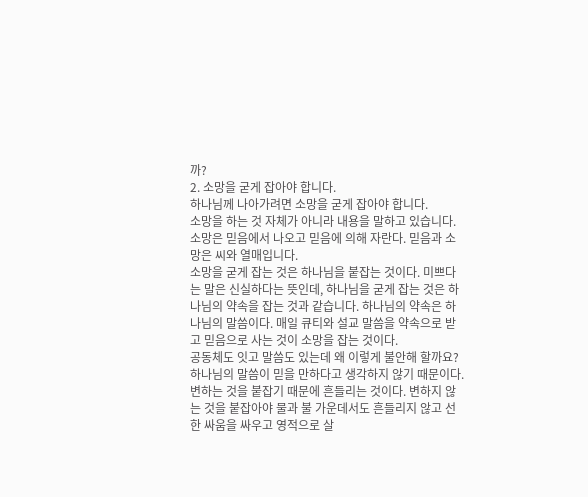까?
2. 소망을 굳게 잡아야 합니다.
하나님께 나아가려면 소망을 굳게 잡아야 합니다.
소망을 하는 것 자체가 아니라 내용을 말하고 있습니다. 소망은 믿음에서 나오고 믿음에 의해 자란다. 믿음과 소망은 씨와 열매입니다.
소망을 굳게 잡는 것은 하나님을 붙잡는 것이다. 미쁘다는 말은 신실하다는 뜻인데, 하나님을 굳게 잡는 것은 하나님의 약속을 잡는 것과 같습니다. 하나님의 약속은 하나님의 말씀이다. 매일 큐티와 설교 말씀을 약속으로 받고 믿음으로 사는 것이 소망을 잡는 것이다.
공동체도 잇고 말씀도 있는데 왜 이렇게 불안해 할까요?
하나님의 말씀이 믿을 만하다고 생각하지 않기 때문이다. 변하는 것을 붙잡기 때문에 흔들리는 것이다. 변하지 않는 것을 붙잡아야 물과 불 가운데서도 흔들리지 않고 선한 싸움을 싸우고 영적으로 살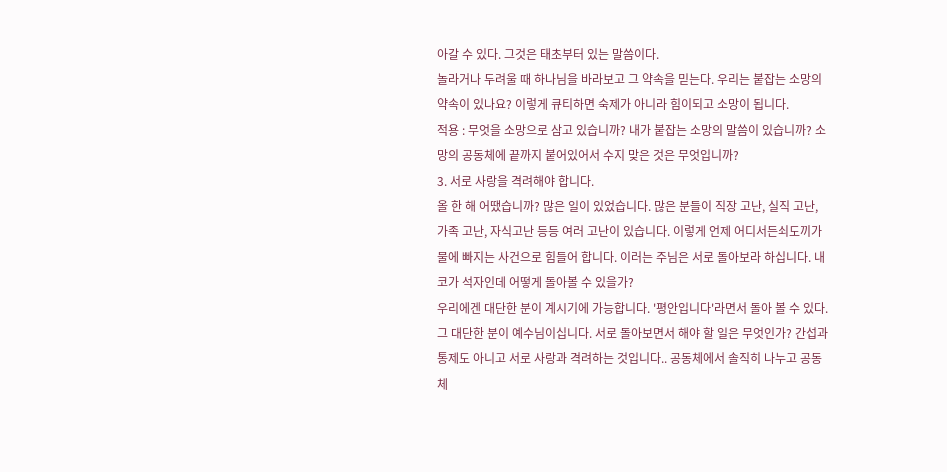아갈 수 있다. 그것은 태초부터 있는 말씀이다.
놀라거나 두려울 때 하나님을 바라보고 그 약속을 믿는다. 우리는 붙잡는 소망의 약속이 있나요? 이렇게 큐티하면 숙제가 아니라 힘이되고 소망이 됩니다.
적용 : 무엇을 소망으로 삼고 있습니까? 내가 붙잡는 소망의 말씀이 있습니까? 소망의 공동체에 끝까지 붙어있어서 수지 맞은 것은 무엇입니까?
3. 서로 사랑을 격려해야 합니다.
올 한 해 어땠습니까? 많은 일이 있었습니다. 많은 분들이 직장 고난, 실직 고난, 가족 고난, 자식고난 등등 여러 고난이 있습니다. 이렇게 언제 어디서든쇠도끼가 물에 빠지는 사건으로 힘들어 합니다. 이러는 주님은 서로 돌아보라 하십니다. 내 코가 석자인데 어떻게 돌아볼 수 있을가?
우리에겐 대단한 분이 계시기에 가능합니다. '평안입니다'라면서 돌아 볼 수 있다. 그 대단한 분이 예수님이십니다. 서로 돌아보면서 해야 할 일은 무엇인가? 간섭과 통제도 아니고 서로 사랑과 격려하는 것입니다.. 공동체에서 솔직히 나누고 공동체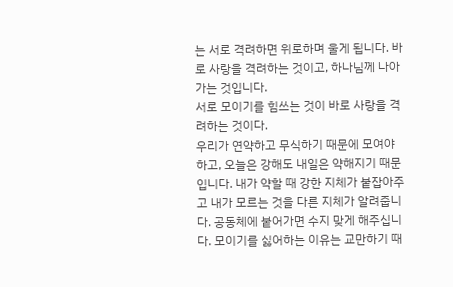는 서로 격려하면 위로하며 울게 됩니다. 바로 사랑을 격려하는 것이고, 하나님께 나아가는 것입니다.
서로 모이기를 힘쓰는 것이 바로 사랑을 격려하는 것이다.
우리가 연약하고 무식하기 때문에 모여야 하고, 오늘은 강해도 내일은 약해지기 때문입니다. 내가 약할 때 강한 지체가 붙잡아주고 내가 모르는 것을 다른 지체가 알려줍니다. 공동체에 붙어가면 수지 맞게 해주십니다. 모이기를 싫어하는 이유는 교만하기 때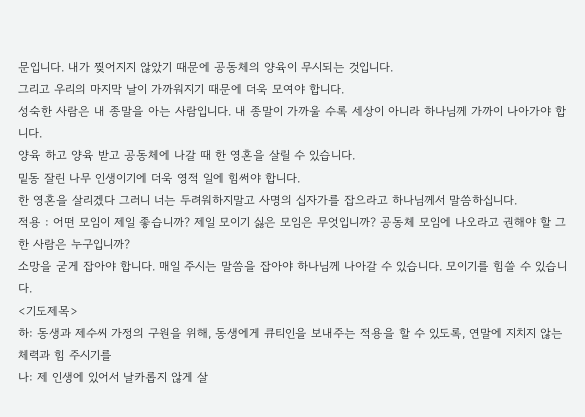문입니다. 내가 찢어지지 않았기 때문에 공동체의 양육이 무시되는 것입니다.
그리고 우리의 마지막 날이 가까워지기 때문에 더욱 모여야 합니다.
성숙한 사람은 내 종말을 아는 사람입니다. 내 종말이 가까울 수록 세상이 아니라 하나님께 가까이 나아가야 합니다.
양육 하고 양육 받고 공동체에 나갈 때 한 영혼을 살릴 수 있습니다.
밑동 잘린 나무 인생이기에 더욱 영적 일에 힘써야 합니다.
한 영혼을 살리겠다 그러니 너는 두려워하지말고 사명의 십자가를 잡으라고 하나님께서 말씀하십니다.
적용 : 어떤 모임이 제일 좋습니까? 제일 모이기 싫은 모임은 무엇입니까? 공동체 모임에 나오라고 권해야 할 그 한 사람은 누구입니까?
소망을 굳게 잡아야 합니다. 매일 주시는 말씀을 잡아야 하나님께 나아갈 수 있습니다. 모이기를 힘쓸 수 있습니다.
<기도제목>
하: 동생과 제수씨 가정의 구원을 위해, 동생에게 큐티인을 보내주는 적용을 할 수 있도록, 연말에 지치지 않는 체력과 힘 주시기를
나: 제 인생에 있어서 날카롭지 않게 살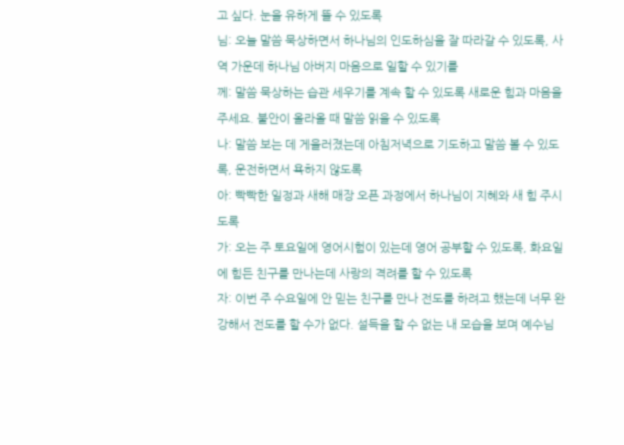고 싶다. 눈을 유하게 뜰 수 있도록
님: 오늘 말씀 묵상하면서 하나님의 인도하심을 잘 따라갈 수 있도록, 사역 가운데 하나님 아버지 마음으로 일할 수 있기를
께: 말씀 묵상하는 습관 세우기를 계속 할 수 있도록 새로운 힘과 마음을 주세요. 불안이 올라올 때 말씀 읽을 수 있도록
나: 말씀 보는 데 게을러졌는데 아침저녁으로 기도하고 말씀 볼 수 있도록, 운전하면서 욕하지 않도록
아: 빡빡한 일정과 새해 매장 오픈 과정에서 하나님이 지혜와 새 힘 주시도록
가: 오는 주 토요일에 영어시험이 있는데 영어 공부할 수 있도록, 화요일에 힘든 친구를 만나는데 사랑의 격려를 할 수 있도록
자: 이번 주 수요일에 안 믿는 친구를 만나 전도를 하려고 했는데 너무 완강해서 전도를 할 수가 없다. 설득을 할 수 없는 내 모습을 보며 예수님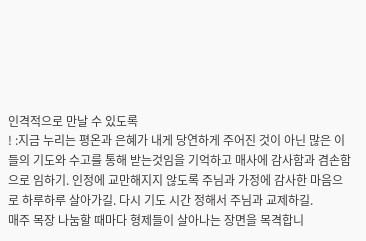인격적으로 만날 수 있도록
! :지금 누리는 평온과 은혜가 내게 당연하게 주어진 것이 아닌 많은 이들의 기도와 수고를 통해 받는것임을 기억하고 매사에 감사함과 겸손함으로 임하기. 인정에 교만해지지 않도록 주님과 가정에 감사한 마음으로 하루하루 살아가길. 다시 기도 시간 정해서 주님과 교제하길.
매주 목장 나눔할 때마다 형제들이 살아나는 장면을 목격합니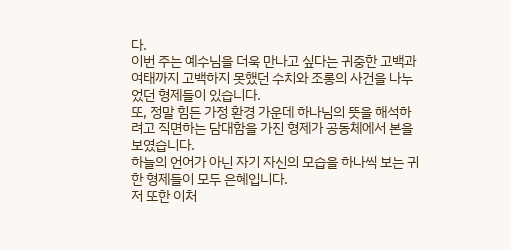다.
이번 주는 예수님을 더욱 만나고 싶다는 귀중한 고백과 여태까지 고백하지 못했던 수치와 조롱의 사건을 나누었던 형제들이 있습니다.
또, 정말 힘든 가정 환경 가운데 하나님의 뜻을 해석하려고 직면하는 담대함을 가진 형제가 공동체에서 본을 보였습니다.
하늘의 언어가 아닌 자기 자신의 모습을 하나씩 보는 귀한 형제들이 모두 은혜입니다.
저 또한 이처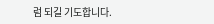럼 되길 기도합니다.